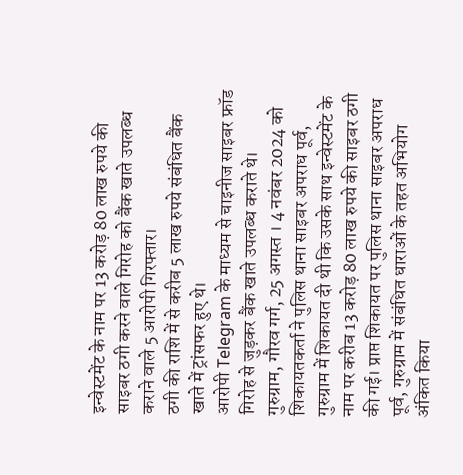इन्वेस्टमेंट के नाम पर 13 करोड़ 80 लाख रुपये की साइबर ठगी करने वाले गिरोह को बैंक खाते उपलब्ध कराने वाले 5 आरोपी गिरफ्तार।
ठगी की राशि में से करीब 5 लाख रुपये संबंधित बैंक खाते में ट्रांसफर हुए थे।
आरोपी Telegram के माध्यम से चाइनीज साइबर फ्रॉड गिरोह से जुड़कर बैंक खाते उपलब्ध कराते थे।
गुरुग्राम, गौरव गर्ग, 25 अगस्त । 4 नवंबर 2024 को शिकायतकर्ता ने पुलिस थाना साइबर अपराध पूर्व, गुरुग्राम में शिकायत दी थी कि उसके साथ इन्वेस्टमेंट के नाम पर करीब 13 करोड़ 80 लाख रुपये की साइबर ठगी की गई। प्राप्त शिकायत पर पुलिस थाना साइबर अपराध पूर्व, गुरुग्राम में संबंधित धाराओं के तहत अभियोग अंकित किया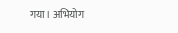गया। अभियोग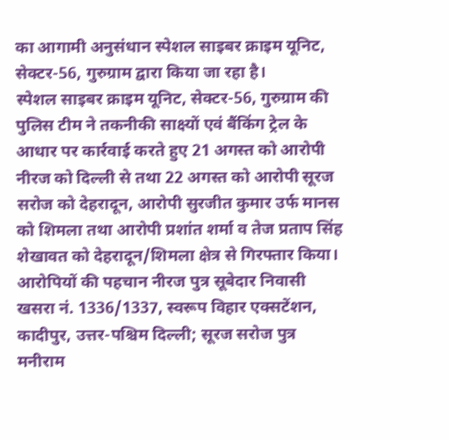का आगामी अनुसंधान स्पेशल साइबर क्राइम यूनिट, सेक्टर-56, गुरुग्राम द्वारा किया जा रहा है।
स्पेशल साइबर क्राइम यूनिट, सेक्टर-56, गुरुग्राम की पुलिस टीम ने तकनीकी साक्ष्यों एवं बैंकिंग ट्रेल के आधार पर कार्रवाई करते हुए 21 अगस्त को आरोपी नीरज को दिल्ली से तथा 22 अगस्त को आरोपी सूरज सरोज को देहरादून, आरोपी सुरजीत कुमार उर्फ मानस को शिमला तथा आरोपी प्रशांत शर्मा व तेज प्रताप सिंह शेखावत को देहरादून/शिमला क्षेत्र से गिरफ्तार किया। आरोपियों की पहचान नीरज पुत्र सूबेदार निवासी खसरा नं. 1336/1337, स्वरूप विहार एक्सटेंशन, कादीपुर, उत्तर-पश्चिम दिल्ली; सूरज सरोज पुत्र मनीराम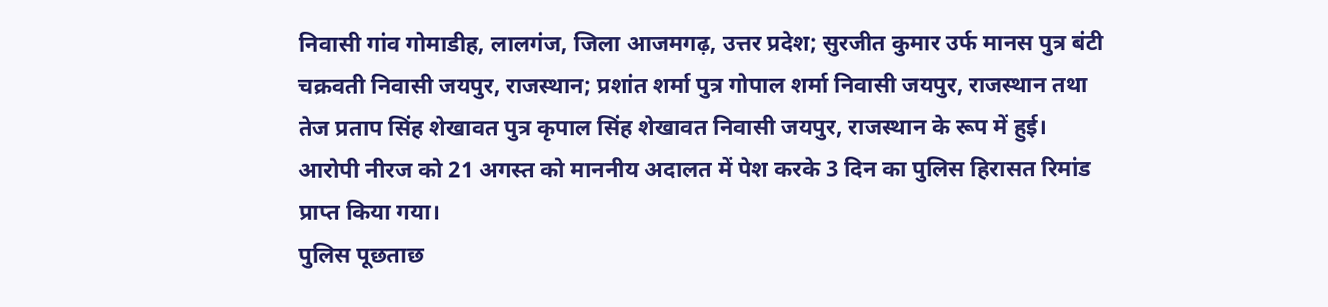निवासी गांव गोमाडीह, लालगंज, जिला आजमगढ़, उत्तर प्रदेश; सुरजीत कुमार उर्फ मानस पुत्र बंटी चक्रवती निवासी जयपुर, राजस्थान; प्रशांत शर्मा पुत्र गोपाल शर्मा निवासी जयपुर, राजस्थान तथा तेज प्रताप सिंह शेखावत पुत्र कृपाल सिंह शेखावत निवासी जयपुर, राजस्थान के रूप में हुई। आरोपी नीरज को 21 अगस्त को माननीय अदालत में पेश करके 3 दिन का पुलिस हिरासत रिमांड प्राप्त किया गया।
पुलिस पूछताछ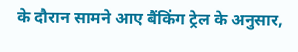के दौरान सामने आए बैंकिंग ट्रेल के अनुसार,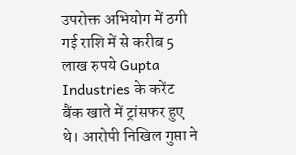उपरोक्त अभियोग में ठगी गई राशि में से करीब 5 लाख रुपये Gupta Industries के करेंट बैंक खाते में ट्रांसफर हुए थे। आरोपी निखिल गुप्ता ने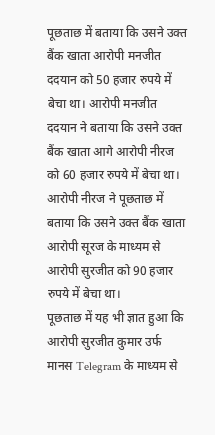पूछताछ में बताया कि उसने उक्त बैंक खाता आरोपी मनजीत ददयान को 50 हजार रुपये में बेचा था। आरोपी मनजीत ददयान ने बताया कि उसने उक्त बैंक खाता आगे आरोपी नीरज को 60 हजार रुपये में बेचा था। आरोपी नीरज ने पूछताछ में बताया कि उसने उक्त बैंक खाता आरोपी सूरज के माध्यम से आरोपी सुरजीत को 90 हजार रुपये में बेचा था।
पूछताछ में यह भी ज्ञात हुआ कि आरोपी सुरजीत कुमार उर्फ मानस Telegram के माध्यम से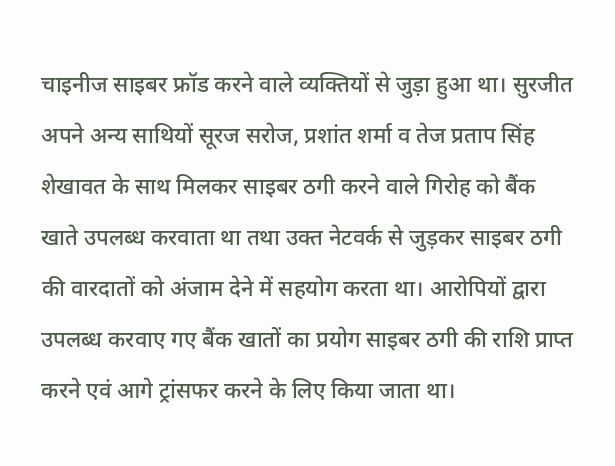चाइनीज साइबर फ्रॉड करने वाले व्यक्तियों से जुड़ा हुआ था। सुरजीत अपने अन्य साथियों सूरज सरोज, प्रशांत शर्मा व तेज प्रताप सिंह शेखावत के साथ मिलकर साइबर ठगी करने वाले गिरोह को बैंक खाते उपलब्ध करवाता था तथा उक्त नेटवर्क से जुड़कर साइबर ठगी की वारदातों को अंजाम देने में सहयोग करता था। आरोपियों द्वारा उपलब्ध करवाए गए बैंक खातों का प्रयोग साइबर ठगी की राशि प्राप्त करने एवं आगे ट्रांसफर करने के लिए किया जाता था।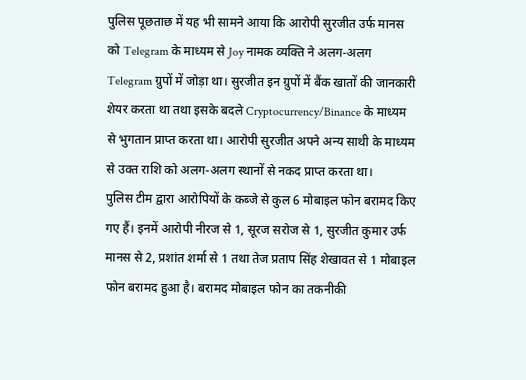पुलिस पूछताछ में यह भी सामने आया कि आरोपी सुरजीत उर्फ मानस को Telegram के माध्यम से Joy नामक व्यक्ति ने अलग-अलग Telegram ग्रुपों में जोड़ा था। सुरजीत इन ग्रुपों में बैंक खातों की जानकारी शेयर करता था तथा इसके बदले Cryptocurrency/Binance के माध्यम से भुगतान प्राप्त करता था। आरोपी सुरजीत अपने अन्य साथी के माध्यम से उक्त राशि को अलग-अलग स्थानों से नकद प्राप्त करता था।
पुलिस टीम द्वारा आरोपियों के कब्जे से कुल 6 मोबाइल फोन बरामद किए गए हैं। इनमें आरोपी नीरज से 1, सूरज सरोज से 1, सुरजीत कुमार उर्फ मानस से 2, प्रशांत शर्मा से 1 तथा तेज प्रताप सिंह शेखावत से 1 मोबाइल फोन बरामद हुआ है। बरामद मोबाइल फोन का तकनीकी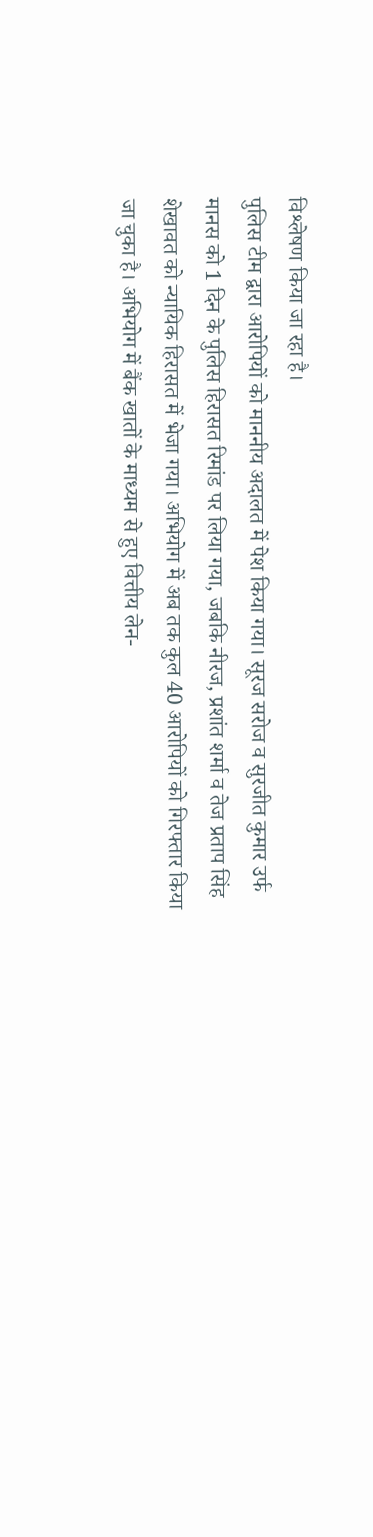विश्लेषण किया जा रहा है।
पुलिस टीम द्वारा आरोपियों को माननीय अदालत में पेश किया गया। सूरज सरोज व सुरजीत कुमार उर्फ मानस को 1 दिन के पुलिस हिरासत रिमांड पर लिया गया, जबकि नीरज, प्रशांत शर्मा व तेज प्रताप सिंह शेखावत को न्यायिक हिरासत में भेजा गया। अभियोग में अब तक कुल 40 आरोपियों को गिरफ्तार किया जा चुका है। अभियोग में बैंक खातों के माध्यम से हुए वित्तीय लेन-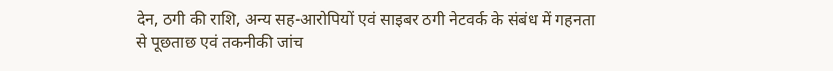देन, ठगी की राशि, अन्य सह-आरोपियों एवं साइबर ठगी नेटवर्क के संबंध में गहनता से पूछताछ एवं तकनीकी जांच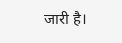जारी है।